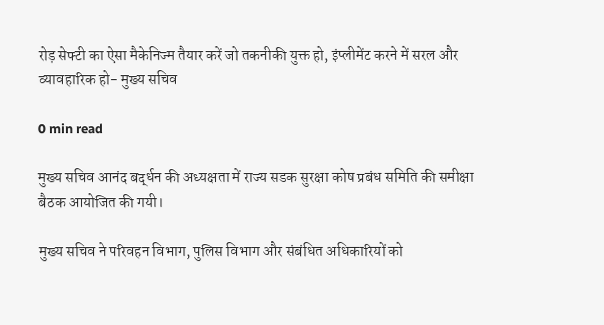रोड़ सेफ्टी का ऐसा मैकेनिज्म तैयार करें जो तकनीकी युक्त हो, इंप्लीमेंट करने में सरल और व्यावहारिक हो- मुख्य सचिव

0 min read

मुख्य सचिव आनंद बर्द्धन की अध्यक्षता में राज्य सडक सुरक्षा कोष प्रबंध समिति की समीक्षा बैठक आयोजित की गयी।

मुख्य सचिव ने परिवहन विभाग, पुलिस विभाग और संबंधित अधिकारियों को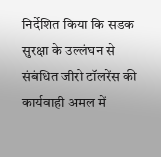निर्देशित किया कि सडक सुरक्षा के उल्लंघन से संबंधित जीरो टॉलरेंस की कार्यवाही अमल में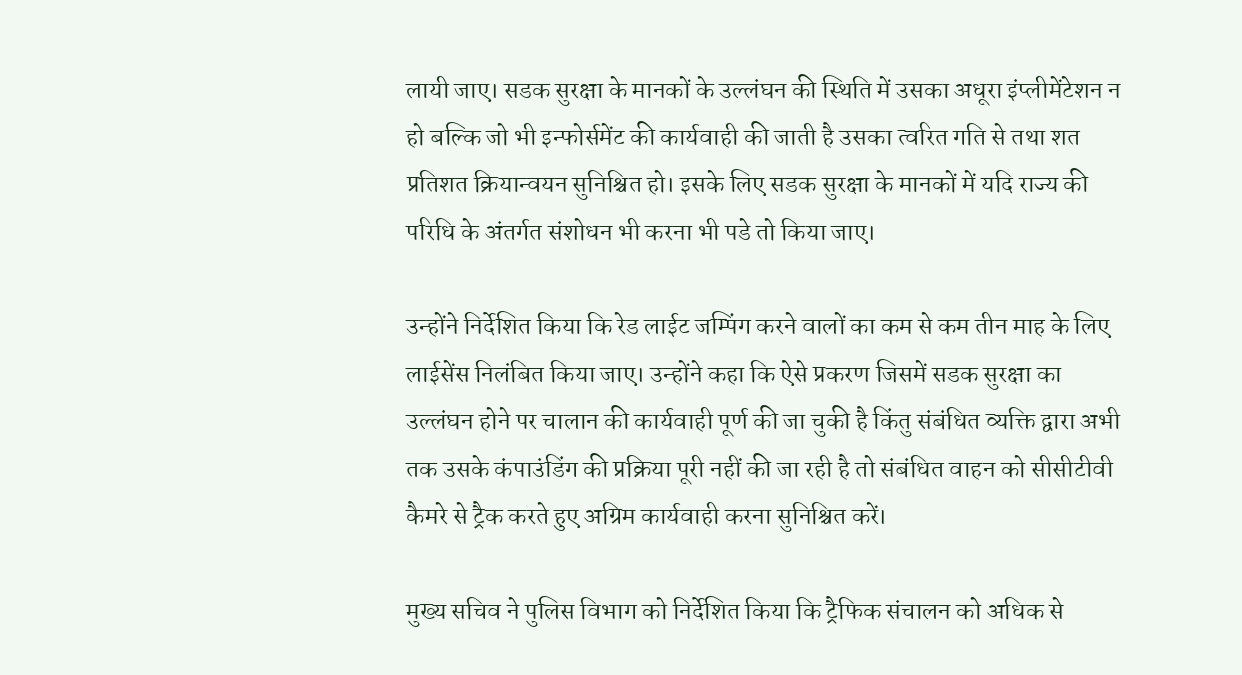लायी जाए। सडक सुरक्षा के मानकों के उल्लंघन की स्थिति में उसका अधूरा इंप्लीमेंटेशन न हो बल्कि जो भी इन्फोर्समेंट की कार्यवाही की जाती है उसका त्वरित गति से तथा शत प्रतिशत क्रियान्वयन सुनिश्चित हो। इसके लिए सडक सुरक्षा के मानकों में यदि राज्य की परिधि के अंतर्गत संशोधन भी करना भी पडे तो किया जाए।

उन्होंने निर्देशित किया कि रेड लाईट जम्पिंग करने वालों का कम से कम तीन माह के लिए लाईसेंस निलंबित किया जाए। उन्होंने कहा कि ऐसे प्रकरण जिसमें सडक सुरक्षा का उल्लंघन होने पर चालान की कार्यवाही पूर्ण की जा चुकी है किंतु संबंधित व्यक्ति द्वारा अभी तक उसके कंपाउंडिंग की प्रक्रिया पूरी नहीं की जा रही है तो संबंधित वाहन को सीसीटीवी कैमरे से ट्रैक करते हुए अग्रिम कार्यवाही करना सुनिश्चित करें।

मुख्य सचिव ने पुलिस विभाग को निर्देशित किया कि ट्रैफिक संचालन को अधिक से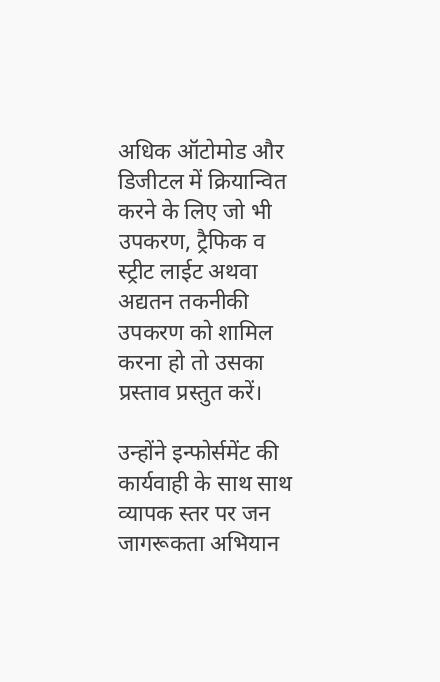अधिक ऑटोमोड और डिजीटल में क्रियान्वित करने के लिए जो भी उपकरण, ट्रैफिक व स्ट्रीट लाईट अथवा अद्यतन तकनीकी उपकरण को शामिल करना हो तो उसका प्रस्ताव प्रस्तुत करें।

उन्होंने इन्फोर्समेंट की कार्यवाही के साथ साथ व्यापक स्तर पर जन जागरूकता अभियान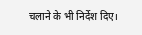चलाने के भी निर्देश दिए।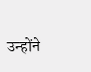उन्होंने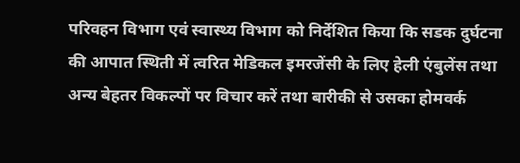परिवहन विभाग एवं स्वास्थ्य विभाग को निर्देशित किया कि सडक दुर्घटना की आपात स्थिती में त्वरित मेडिकल इमरजेंसी के लिए हेली एंबुलेंस तथा अन्य बेहतर विकल्पों पर विचार करें तथा बारीकी से उसका होमवर्क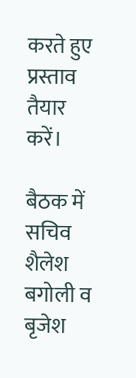करते हुए प्रस्ताव तैयार करें।

बैठक में सचिव शैलेश बगोली व बृजेश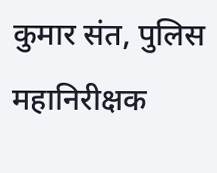कुमार संत, पुलिस महानिरीक्षक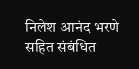निलेश आनंद भरणे सहित संबंधित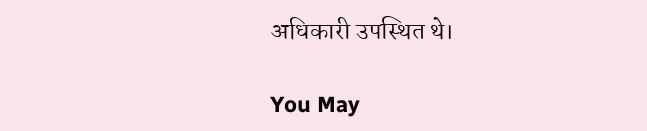अधिकारी उपस्थित थे।

You May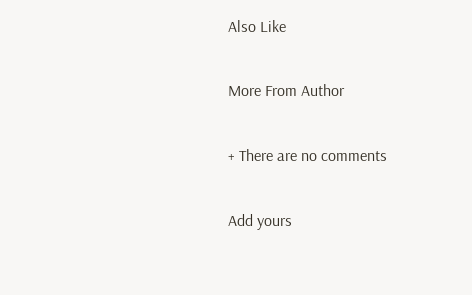Also Like

More From Author

+ There are no comments

Add yours